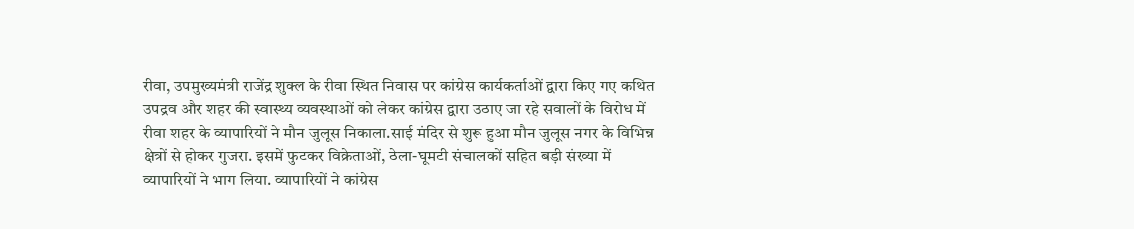रीवा, उपमुख्यमंत्री राजेंद्र शुक्ल के रीवा स्थित निवास पर कांग्रेस कार्यकर्ताओं द्वारा किए गए कथित उपद्रव और शहर की स्वास्थ्य व्यवस्थाओं को लेकर कांग्रेस द्वारा उठाए जा रहे सवालों के विरोध में रीवा शहर के व्यापारियों ने मौन जुलूस निकाला.साई मंदिर से शुरू हुआ मौन जुलूस नगर के विभिन्न क्षेत्रों से होकर गुजरा. इसमें फुटकर विक्रेताओं, ठेला-घूमटी संचालकों सहित बड़ी संख्या में व्यापारियों ने भाग लिया. व्यापारियों ने कांग्रेस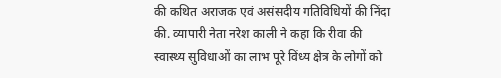की कथित अराजक एवं असंसदीय गतिविधियों की निंदा की. व्यापारी नेता नरेश काली ने कहा कि रीवा की स्वास्थ्य सुविधाओं का लाभ पूरे विंध्य क्षेत्र के लोगों को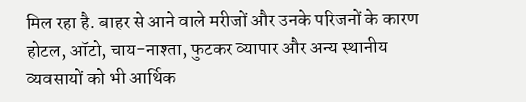मिल रहा है. बाहर से आने वाले मरीजों और उनके परिजनों के कारण होटल, ऑटो, चाय-नाश्ता, फुटकर व्यापार और अन्य स्थानीय व्यवसायों को भी आर्थिक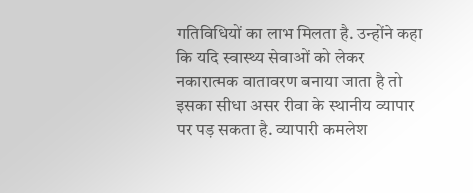गतिविधियों का लाभ मिलता है. उन्होंने कहा कि यदि स्वास्थ्य सेवाओं को लेकर नकारात्मक वातावरण बनाया जाता है तो इसका सीधा असर रीवा के स्थानीय व्यापार पर पड़ सकता है. व्यापारी कमलेश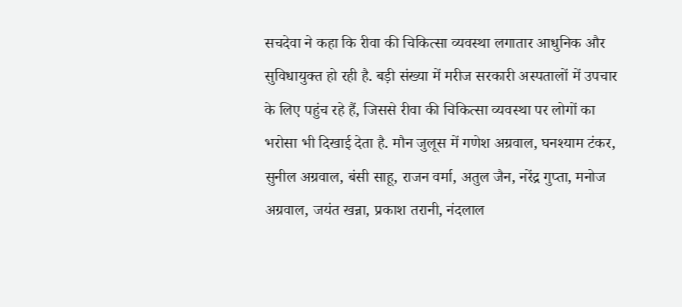सचदेवा ने कहा कि रीवा की चिकित्सा व्यवस्था लगातार आधुनिक और सुविधायुक्त हो रही है. बड़ी संख्या में मरीज सरकारी अस्पतालों में उपचार के लिए पहुंच रहे हैं, जिससे रीवा की चिकित्सा व्यवस्था पर लोगों का भरोसा भी दिखाई देता है. मौन जुलूस में गणेश अग्रवाल, घनश्याम टंकर, सुनील अग्रवाल, बंसी साहू, राजन वर्मा, अतुल जैन, नरेंद्र गुप्ता, मनोज अग्रवाल, जयंत खन्ना, प्रकाश तरानी, नंदलाल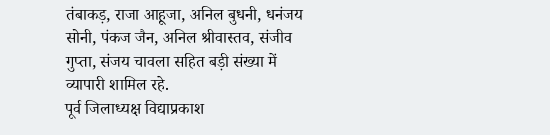तंबाकड़, राजा आहूजा, अनिल बुधनी, धनंजय सोनी, पंकज जैन, अनिल श्रीवास्तव, संजीव गुप्ता, संजय चावला सहित बड़ी संख्या में व्यापारी शामिल रहे.
पूर्व जिलाध्यक्ष विद्याप्रकाश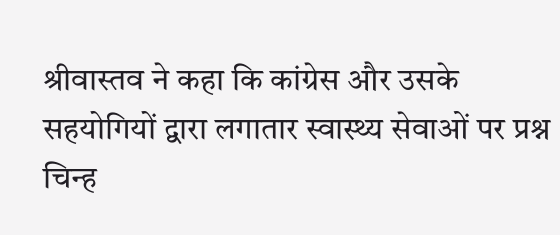श्रीवास्तव ने कहा कि कांग्रेस और उसके सहयोगियों द्वारा लगातार स्वास्थ्य सेवाओं पर प्रश्न चिन्ह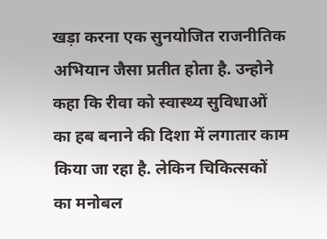खड़ा करना एक सुनयोजित राजनीतिक अभियान जैसा प्रतीत होता है. उन्होने कहा कि रीवा को स्वास्थ्य सुविधाओं का हब बनाने की दिशा में लगातार काम किया जा रहा है. लेकिन चिकित्सकों का मनोबल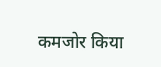कमजोर किया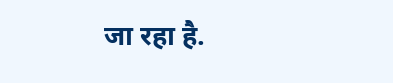जा रहा है.